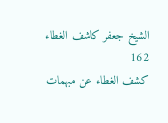الشيخ جعفر كاشف الغطاء
162
كشف الغطاء عن مبهمات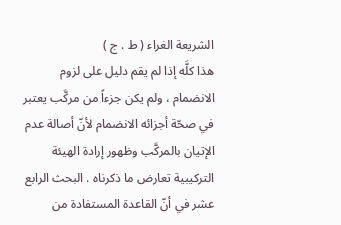الشريعة الغراء ( ط . ج )
هذا كلَّه إذا لم يقم دليل على لزوم الانضمام ، ولم يكن جزءاً من مركَّب يعتبر في صحّة أجزائه الانضمام لأنّ أصالة عدم الإتيان بالمركَّب وظهور إرادة الهيئة التركيبية تعارض ما ذكرناه . البحث الرابع عشر في أنّ القاعدة المستفادة من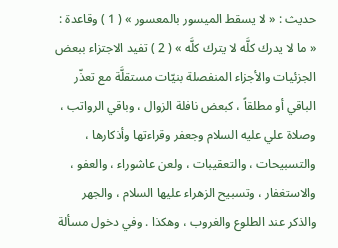حديث : « لا يسقط الميسور بالمعسور » ( 1 ) وقاعدة : « ما لا يدرك كلَّه لا يترك كلَّه » ( 2 ) تفيد الاجتزاء ببعض الجزئيات والأجزاء المنفصلة بنيّات مستقلَّة مع تعذّر الباقي أو مطلقاً ، كبعض نافلة الزوال ، وباقي الرواتب ، وصلاة علي عليه السلام وجعفر وقراءتها وأذكارها ، والتسبيحات ، والتعقيبات ، ولعن عاشوراء ، والعفو ، والاستغفار ، وتسبيح الزهراء عليها السلام ، والجهر والذكر عند الطلوع والغروب ، وهكذا . وفي دخول مسألة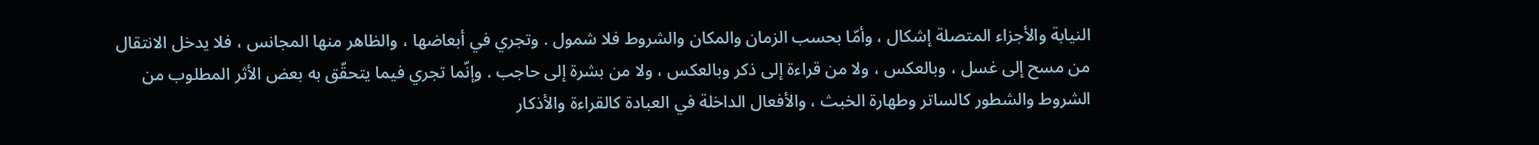النيابة والأجزاء المتصلة إشكال ، وأمّا بحسب الزمان والمكان والشروط فلا شمول . وتجري في أبعاضها ، والظاهر منها المجانس ، فلا يدخل الانتقال من مسح إلى غسل ، وبالعكس ، ولا من قراءة إلى ذكر وبالعكس ، ولا من بشرة إلى حاجب . وإنّما تجري فيما يتحقّق به بعض الأثر المطلوب من الشروط والشطور كالساتر وطهارة الخبث ، والأفعال الداخلة في العبادة كالقراءة والأذكار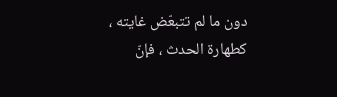دون ما لم تتبعّض غايته ، كطهارة الحدث ، فإنّ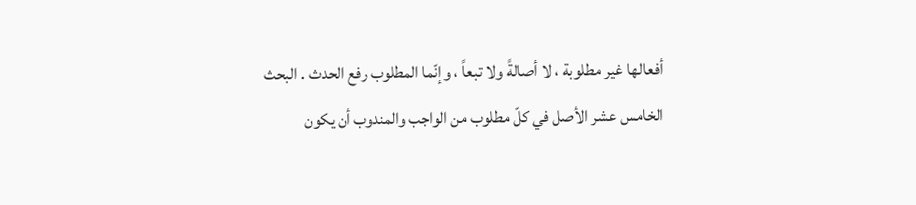أفعالها غير مطلوبة ، لا أصالةً ولا تبعاً ، وإنّما المطلوب رفع الحدث . البحث الخامس عشر الأصل في كلّ مطلوب من الواجب والمندوب أن يكون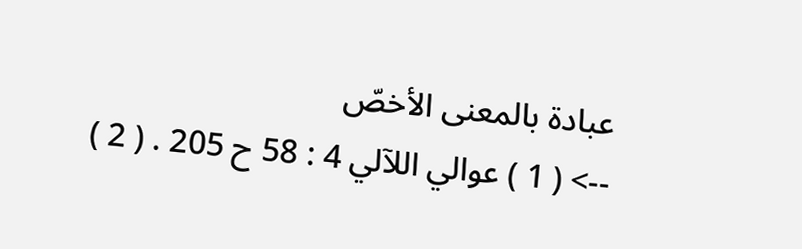عبادة بالمعنى الأخصّ
--> ( 1 ) عوالي اللآلي 4 : 58 ح 205 . ( 2 )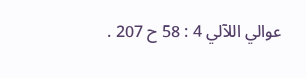عوالي اللآلي 4 : 58 ح 207 .